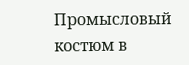Промысловый костюм в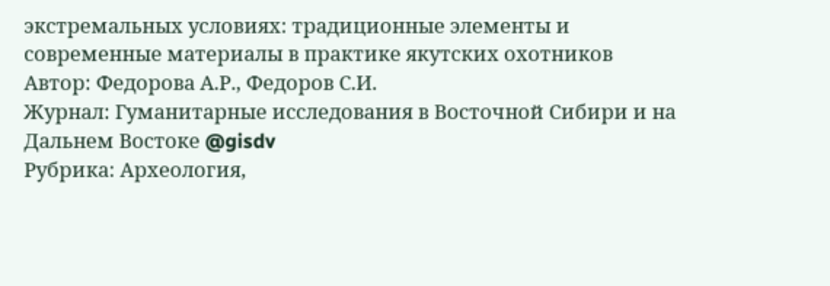экстремальных условиях: традиционные элементы и современные материалы в практике якутских охотников
Автор: Федорова А.Р., Федоров С.И.
Журнал: Гуманитарные исследования в Восточной Сибири и на Дальнем Востоке @gisdv
Рубрика: Археология,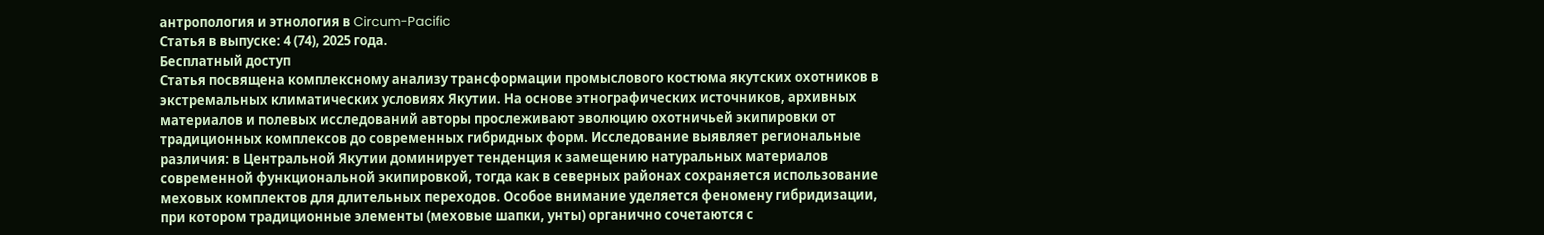антропология и этнология в Circum-Pacific
Статья в выпуске: 4 (74), 2025 года.
Бесплатный доступ
Статья посвящена комплексному анализу трансформации промыслового костюма якутских охотников в экстремальных климатических условиях Якутии. На основе этнографических источников, архивных материалов и полевых исследований авторы прослеживают эволюцию охотничьей экипировки от традиционных комплексов до современных гибридных форм. Исследование выявляет региональные различия: в Центральной Якутии доминирует тенденция к замещению натуральных материалов современной функциональной экипировкой, тогда как в северных районах сохраняется использование меховых комплектов для длительных переходов. Особое внимание уделяется феномену гибридизации, при котором традиционные элементы (меховые шапки, унты) органично сочетаются с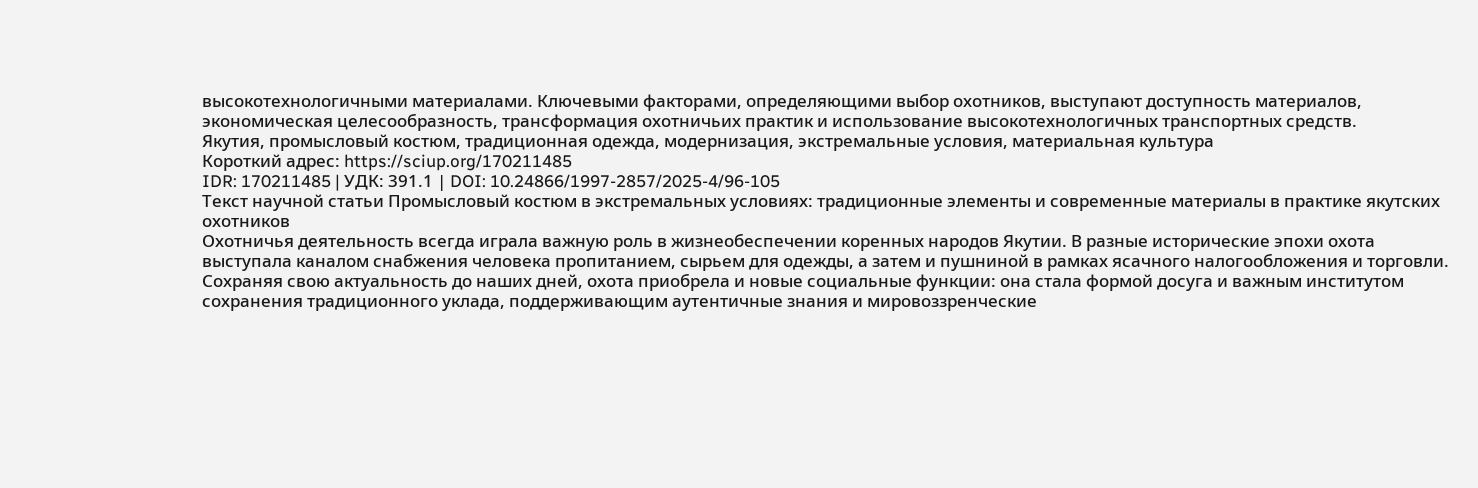высокотехнологичными материалами. Ключевыми факторами, определяющими выбор охотников, выступают доступность материалов, экономическая целесообразность, трансформация охотничьих практик и использование высокотехнологичных транспортных средств.
Якутия, промысловый костюм, традиционная одежда, модернизация, экстремальные условия, материальная культура
Короткий адрес: https://sciup.org/170211485
IDR: 170211485 | УДК: 391.1 | DOI: 10.24866/1997-2857/2025-4/96-105
Текст научной статьи Промысловый костюм в экстремальных условиях: традиционные элементы и современные материалы в практике якутских охотников
Охотничья деятельность всегда играла важную роль в жизнеобеспечении коренных народов Якутии. В разные исторические эпохи охота выступала каналом снабжения человека пропитанием, сырьем для одежды, а затем и пушниной в рамках ясачного налогообложения и торговли. Сохраняя свою актуальность до наших дней, охота приобрела и новые социальные функции: она стала формой досуга и важным институтом сохранения традиционного уклада, поддерживающим аутентичные знания и мировоззренческие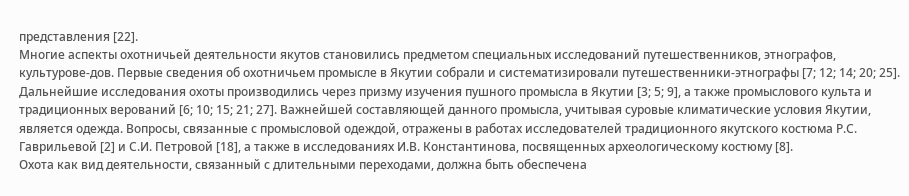представления [22].
Многие аспекты охотничьей деятельности якутов становились предметом специальных исследований путешественников, этнографов, культурове-дов. Первые сведения об охотничьем промысле в Якутии собрали и систематизировали путешественники-этнографы [7; 12; 14; 20; 25]. Дальнейшие исследования охоты производились через призму изучения пушного промысла в Якутии [3; 5; 9], а также промыслового культа и традиционных верований [6; 10; 15; 21; 27]. Важнейшей составляющей данного промысла, учитывая суровые климатические условия Якутии, является одежда. Вопросы, связанные с промысловой одеждой, отражены в работах исследователей традиционного якутского костюма Р.С. Гаврильевой [2] и С.И. Петровой [18], а также в исследованиях И.В. Константинова, посвященных археологическому костюму [8].
Охота как вид деятельности, связанный с длительными переходами, должна быть обеспечена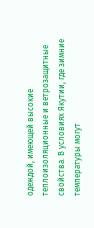одеждой, имеющей высокие теплоизоляционные и ветрозащитные свойства. В условиях Якутии, где зимние температуры могут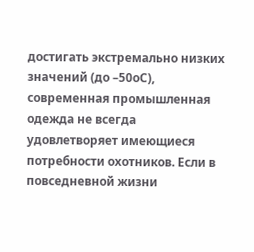достигать экстремально низких значений (до –50оC), современная промышленная одежда не всегда удовлетворяет имеющиеся потребности охотников. Если в повседневной жизни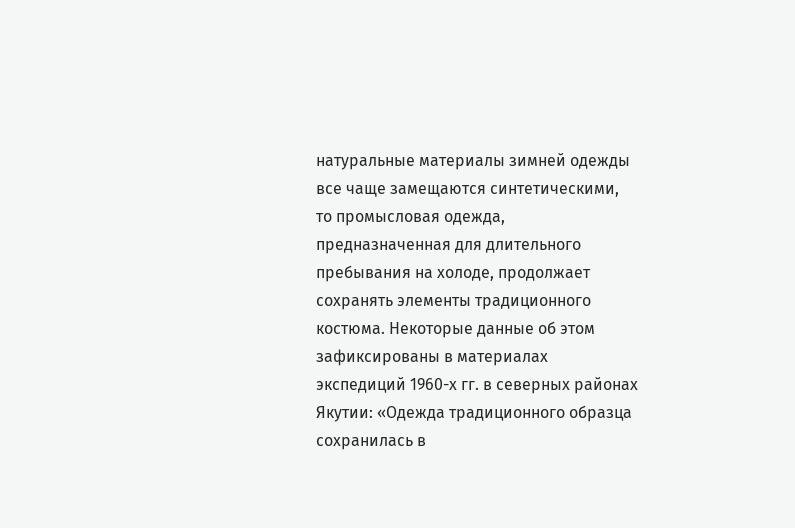натуральные материалы зимней одежды все чаще замещаются синтетическими, то промысловая одежда, предназначенная для длительного пребывания на холоде, продолжает сохранять элементы традиционного костюма. Некоторые данные об этом зафиксированы в материалах экспедиций 1960-х гг. в северных районах Якутии: «Одежда традиционного образца сохранилась в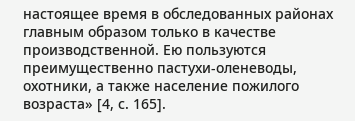настоящее время в обследованных районах главным образом только в качестве производственной. Ею пользуются преимущественно пастухи-оленеводы, охотники, а также население пожилого возраста» [4, с. 165].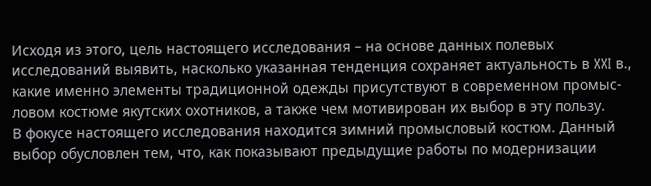Исходя из этого, цель настоящего исследования – на основе данных полевых исследований выявить, насколько указанная тенденция сохраняет актуальность в XXI в., какие именно элементы традиционной одежды присутствуют в современном промыс- ловом костюме якутских охотников, а также чем мотивирован их выбор в эту пользу.
В фокусе настоящего исследования находится зимний промысловый костюм. Данный выбор обусловлен тем, что, как показывают предыдущие работы по модернизации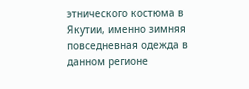этнического костюма в Якутии, именно зимняя повседневная одежда в данном регионе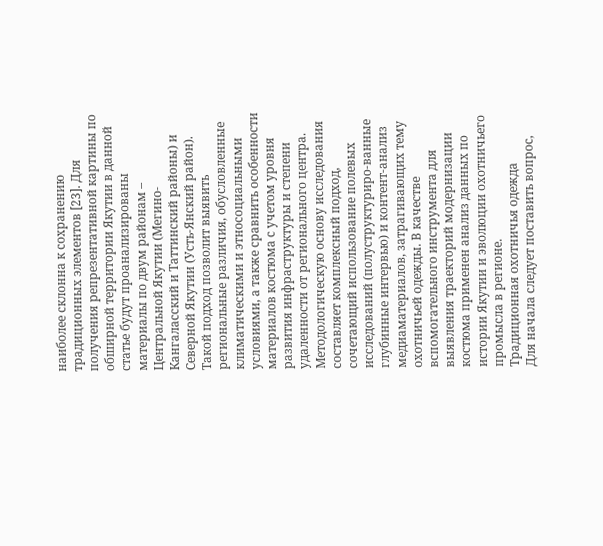наиболее склонна к сохранению традиционных элементов [23]. Для получения репрезентативной картины по обширной территории Якутии в данной статье будут проанализированы материалы по двум районам – Центральной Якутии (Мегино-Кангаласский и Таттинский районы) и Северной Якутии (Усть-Янский район). Такой подход позволит выявить региональные различия, обусловленные климатическими и этносоциальными условиями, а также сравнить особенности материалов костюма с учетом уровня развития инфраструктуры и степени удаленности от регионального центра.
Методологическую основу исследования составляет комплексный подход, сочетающий использование полевых исследований (полуструктуриро-ванные глубинные интервью) и контент-анализ медиаматериалов, затрагивающих тему охотничьей одежды. В качестве вспомогательного инструмента для выявления траекторий модернизации костюма применен анализ данных по истории Якутии и эволюции охотничьего промысла в регионе.
Традиционная охотничья одежда
Для начала следует поставить вопрос,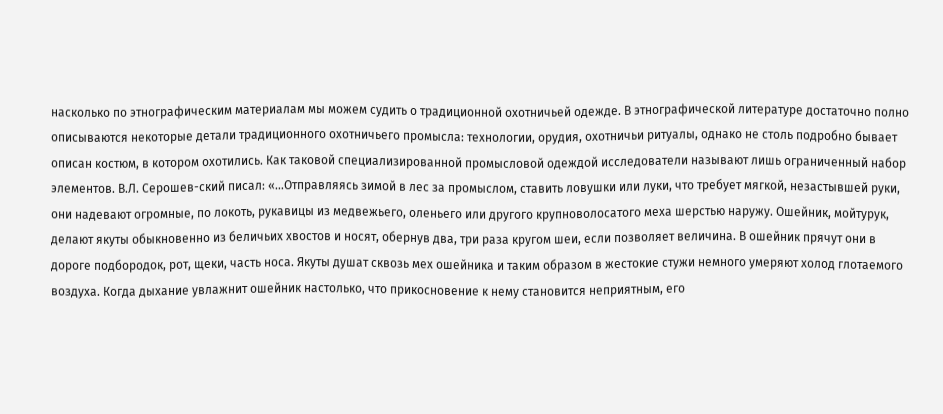насколько по этнографическим материалам мы можем судить о традиционной охотничьей одежде. В этнографической литературе достаточно полно описываются некоторые детали традиционного охотничьего промысла: технологии, орудия, охотничьи ритуалы, однако не столь подробно бывает описан костюм, в котором охотились. Как таковой специализированной промысловой одеждой исследователи называют лишь ограниченный набор элементов. В.Л. Серошев-ский писал: «…Отправляясь зимой в лес за промыслом, ставить ловушки или луки, что требует мягкой, незастывшей руки, они надевают огромные, по локоть, рукавицы из медвежьего, оленьего или другого крупноволосатого меха шерстью наружу. Ошейник, мойтурук, делают якуты обыкновенно из беличьих хвостов и носят, обернув два, три раза кругом шеи, если позволяет величина. В ошейник прячут они в дороге подбородок, рот, щеки, часть носа. Якуты душат сквозь мех ошейника и таким образом в жестокие стужи немного умеряют холод глотаемого воздуха. Когда дыхание увлажнит ошейник настолько, что прикосновение к нему становится неприятным, его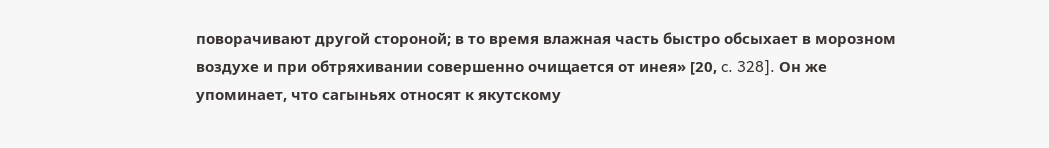поворачивают другой стороной; в то время влажная часть быстро обсыхает в морозном воздухе и при обтряхивании совершенно очищается от инея» [20, c. 328]. Он же упоминает, что сагыньях относят к якутскому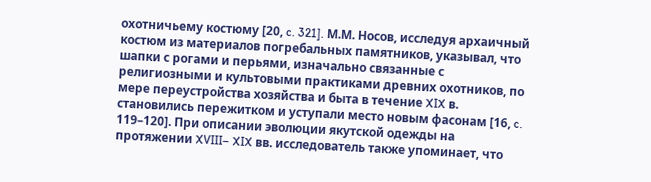охотничьему костюму [20, c. 321]. М.М. Носов, исследуя архаичный костюм из материалов погребальных памятников, указывал, что шапки с рогами и перьями, изначально связанные с религиозными и культовыми практиками древних охотников, по мере переустройства хозяйства и быта в течение XIX в. становились пережитком и уступали место новым фасонам [16, c. 119–120]. При описании эволюции якутской одежды на протяжении XVIII– XIX вв. исследователь также упоминает, что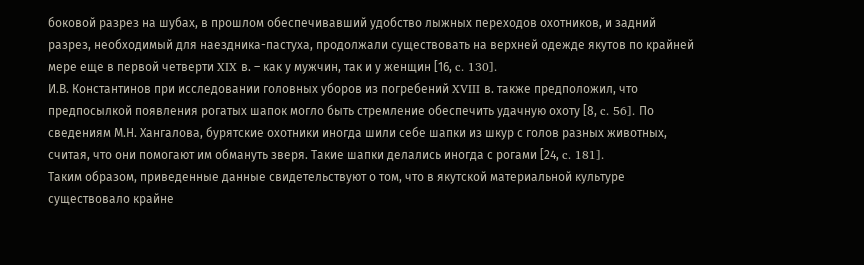боковой разрез на шубах, в прошлом обеспечивавший удобство лыжных переходов охотников, и задний разрез, необходимый для наездника-пастуха, продолжали существовать на верхней одежде якутов по крайней мере еще в первой четверти XIX в. – как у мужчин, так и у женщин [16, c. 130].
И.В. Константинов при исследовании головных уборов из погребений XVIII в. также предположил, что предпосылкой появления рогатых шапок могло быть стремление обеспечить удачную охоту [8, c. 56]. По сведениям М.Н. Хангалова, бурятские охотники иногда шили себе шапки из шкур с голов разных животных, считая, что они помогают им обмануть зверя. Такие шапки делались иногда с рогами [24, c. 181].
Таким образом, приведенные данные свидетельствуют о том, что в якутской материальной культуре существовало крайне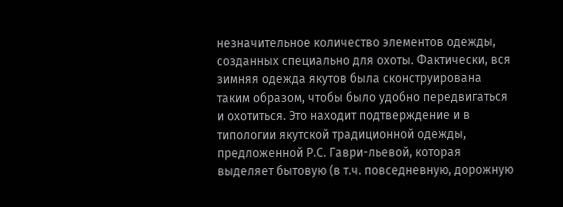незначительное количество элементов одежды, созданных специально для охоты. Фактически, вся зимняя одежда якутов была сконструирована таким образом, чтобы было удобно передвигаться и охотиться. Это находит подтверждение и в типологии якутской традиционной одежды, предложенной Р.С. Гаври-льевой, которая выделяет бытовую (в т.ч. повседневную, дорожную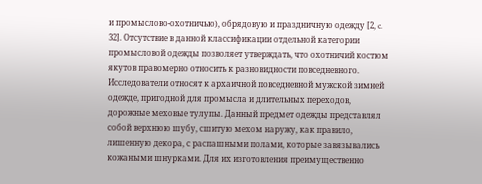и промыслово-охотничью), обрядовую и праздничную одежду [2, c. 32]. Отсутствие в данной классификации отдельной категории промысловой одежды позволяет утверждать, что охотничий костюм якутов правомерно относить к разновидности повседневного.
Исследователи относят к архаичной повседневной мужской зимней одежде, пригодной для промысла и длительных переходов, дорожные меховые тулупы. Данный предмет одежды представлял собой верхнюю шубу, сшитую мехом наружу, как правило, лишенную декора, с распашными полами, которые завязывались кожаными шнурками. Для их изготовления преимущественно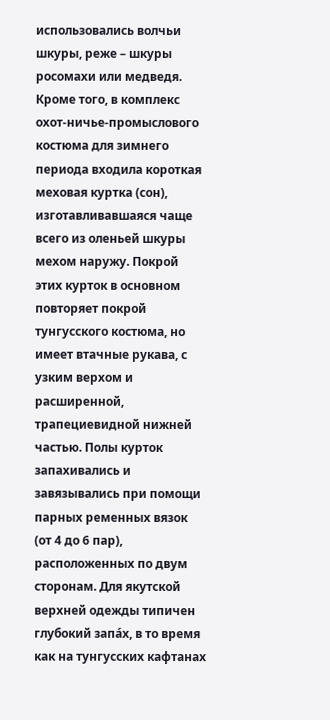использовались волчьи шкуры, реже – шкуры росомахи или медведя. Кроме того, в комплекс охот-ничье-промыслового костюма для зимнего периода входила короткая меховая куртка (сон), изготавливавшаяся чаще всего из оленьей шкуры мехом наружу. Покрой этих курток в основном повторяет покрой тунгусского костюма, но имеет втачные рукава, с узким верхом и расширенной, трапециевидной нижней частью. Полы курток запахивались и завязывались при помощи парных ременных вязок (от 4 до 6 пар), расположенных по двум сторонам. Для якутской верхней одежды типичен глубокий запáх, в то время как на тунгусских кафтанах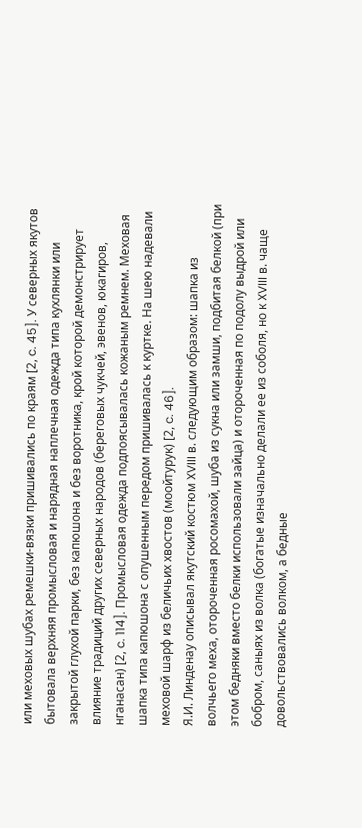или меховых шубах ремешки-вязки пришивались по краям [2, c. 45]. У северных якутов бытовала верхняя промысловая и нарядная наплечная одежда типа кухлянки или закрытой глухой парки, без капюшона и без воротника, крой которой демонстрирует влияние традиций других северных народов (береговых чукчей, эвенов, юкагиров, нганасан) [2, c. 114]. Промысловая одежда подпоясывалась кожаным ремнем. Меховая шапка типа капюшона с опушенным передом пришивалась к куртке. На шею надевали меховой шарф из беличьих хвостов (моойтурук) [2, c. 46].
Я.И. Линденау описывал якутский костюм XVIII в. следующим образом: шапка из волчьего меха, отороченная росомахой, шуба из сукна или замши, подбитая белкой (при этом бедняки вместо белки использовали зайца) и отороченная по подолу выдрой или бобром, саныях из волка (богатые изначально делали ее из соболя, но к XVIII в. чаще довольствовались волком, а бедные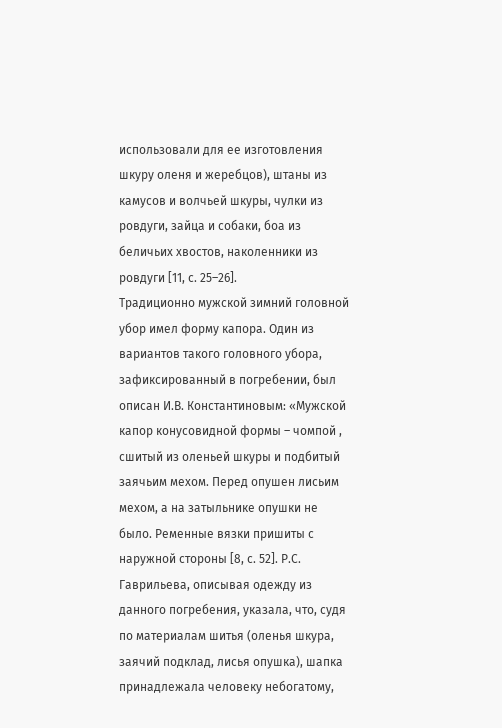использовали для ее изготовления шкуру оленя и жеребцов), штаны из камусов и волчьей шкуры, чулки из ровдуги, зайца и собаки, боа из беличьих хвостов, наколенники из ровдуги [11, c. 25–26].
Традиционно мужской зимний головной убор имел форму капора. Один из вариантов такого головного убора, зафиксированный в погребении, был описан И.В. Константиновым: «Мужской капор конусовидной формы – чомпой , сшитый из оленьей шкуры и подбитый заячьим мехом. Перед опушен лисьим мехом, а на затыльнике опушки не было. Ременные вязки пришиты с наружной стороны [8, c. 52]. Р.С. Гаврильева, описывая одежду из данного погребения, указала, что, судя по материалам шитья (оленья шкура, заячий подклад, лисья опушка), шапка принадлежала человеку небогатому,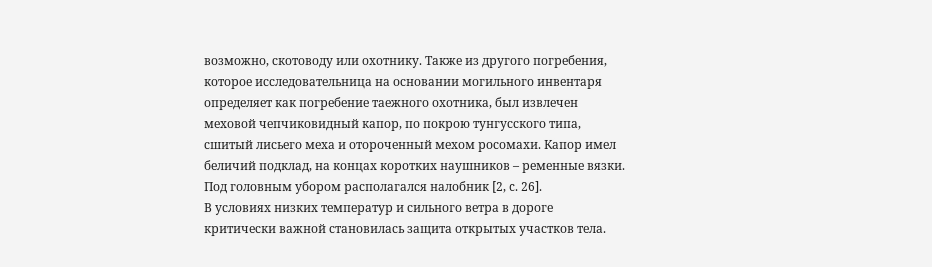возможно, скотоводу или охотнику. Также из другого погребения, которое исследовательница на основании могильного инвентаря определяет как погребение таежного охотника, был извлечен меховой чепчиковидный капор, по покрою тунгусского типа, сшитый лисьего меха и отороченный мехом росомахи. Капор имел беличий подклад, на концах коротких наушников – ременные вязки. Под головным убором располагался налобник [2, c. 26].
В условиях низких температур и сильного ветра в дороге критически важной становилась защита открытых участков тела.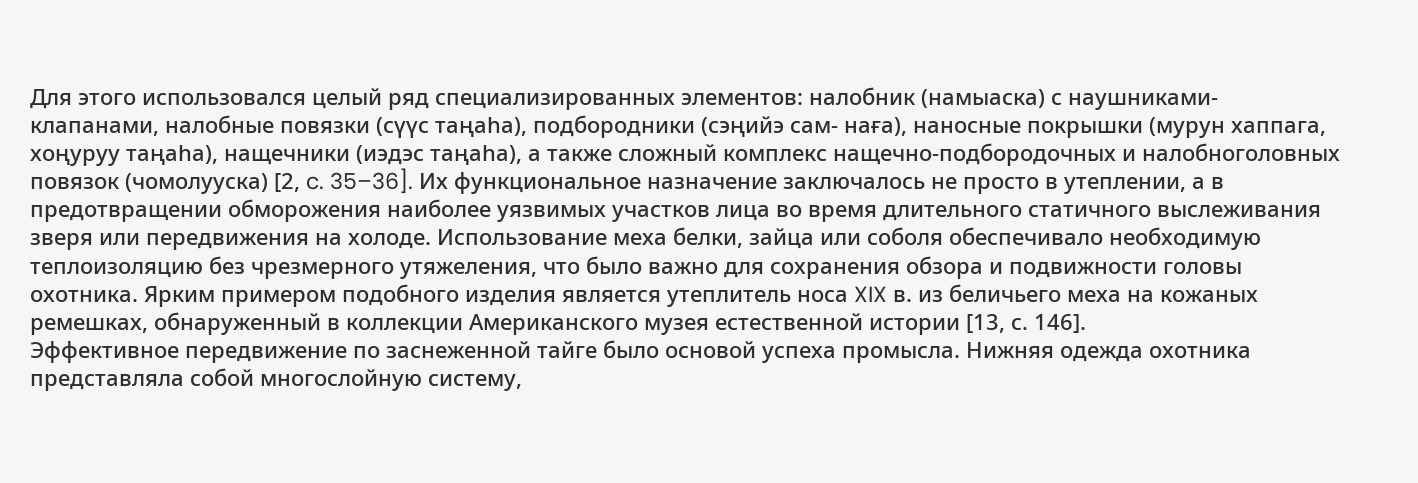Для этого использовался целый ряд специализированных элементов: налобник (намыаска) с наушниками-клапанами, налобные повязки (сүүс таңаһа), подбородники (сэңийэ сам- наға), наносные покрышки (мурун хаппага, хоңуруу таңаһа), нащечники (иэдэс таңаһа), а также сложный комплекс нащечно-подбородочных и налобноголовных повязок (чомолууска) [2, c. 35–36]. Их функциональное назначение заключалось не просто в утеплении, а в предотвращении обморожения наиболее уязвимых участков лица во время длительного статичного выслеживания зверя или передвижения на холоде. Использование меха белки, зайца или соболя обеспечивало необходимую теплоизоляцию без чрезмерного утяжеления, что было важно для сохранения обзора и подвижности головы охотника. Ярким примером подобного изделия является утеплитель носа XIX в. из беличьего меха на кожаных ремешках, обнаруженный в коллекции Американского музея естественной истории [13, с. 146].
Эффективное передвижение по заснеженной тайге было основой успеха промысла. Нижняя одежда охотника представляла собой многослойную систему,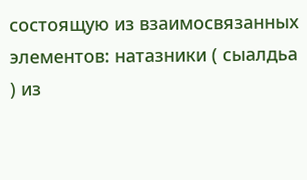состоящую из взаимосвязанных элементов: натазники ( сыалдьа ) из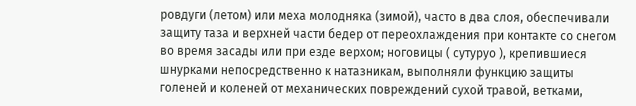ровдуги (летом) или меха молодняка (зимой), часто в два слоя, обеспечивали защиту таза и верхней части бедер от переохлаждения при контакте со снегом во время засады или при езде верхом; ноговицы ( сутуруо ), крепившиеся шнурками непосредственно к натазникам, выполняли функцию защиты голеней и коленей от механических повреждений сухой травой, ветками,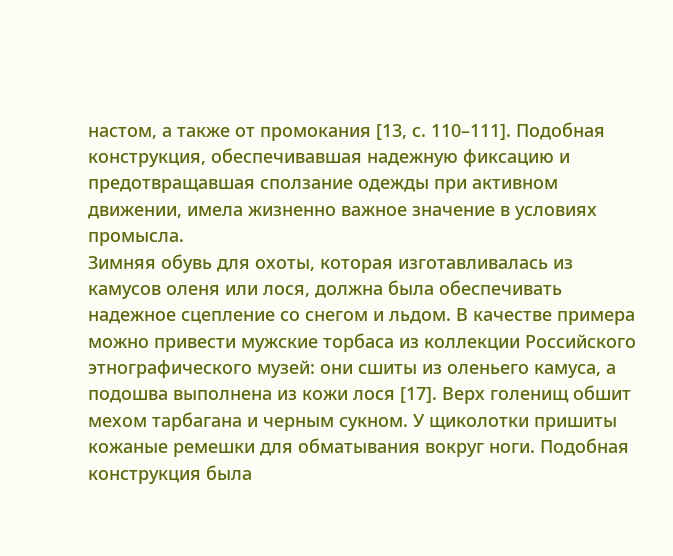настом, а также от промокания [13, с. 110–111]. Подобная конструкция, обеспечивавшая надежную фиксацию и предотвращавшая сползание одежды при активном движении, имела жизненно важное значение в условиях промысла.
Зимняя обувь для охоты, которая изготавливалась из камусов оленя или лося, должна была обеспечивать надежное сцепление со снегом и льдом. В качестве примера можно привести мужские торбаса из коллекции Российского этнографического музей: они сшиты из оленьего камуса, а подошва выполнена из кожи лося [17]. Верх голенищ обшит мехом тарбагана и черным сукном. У щиколотки пришиты кожаные ремешки для обматывания вокруг ноги. Подобная конструкция была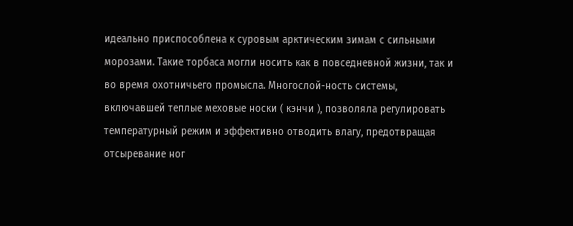идеально приспособлена к суровым арктическим зимам с сильными морозами. Такие торбаса могли носить как в повседневной жизни, так и во время охотничьего промысла. Многослой-ность системы, включавшей теплые меховые носки ( кэнчи ), позволяла регулировать температурный режим и эффективно отводить влагу, предотвращая отсыревание ног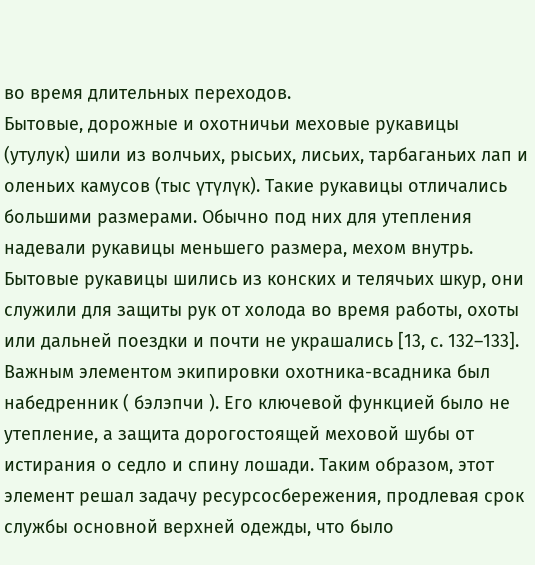во время длительных переходов.
Бытовые, дорожные и охотничьи меховые рукавицы (утулук) шили из волчьих, рысьих, лисьих, тарбаганьих лап и оленьих камусов (тыс үтүлүк). Такие рукавицы отличались большими размерами. Обычно под них для утепления надевали рукавицы меньшего размера, мехом внутрь. Бытовые рукавицы шились из конских и телячьих шкур, они служили для защиты рук от холода во время работы, охоты или дальней поездки и почти не украшались [13, с. 132–133].
Важным элементом экипировки охотника-всадника был набедренник ( бэлэпчи ). Его ключевой функцией было не утепление, а защита дорогостоящей меховой шубы от истирания о седло и спину лошади. Таким образом, этот элемент решал задачу ресурсосбережения, продлевая срок службы основной верхней одежды, что было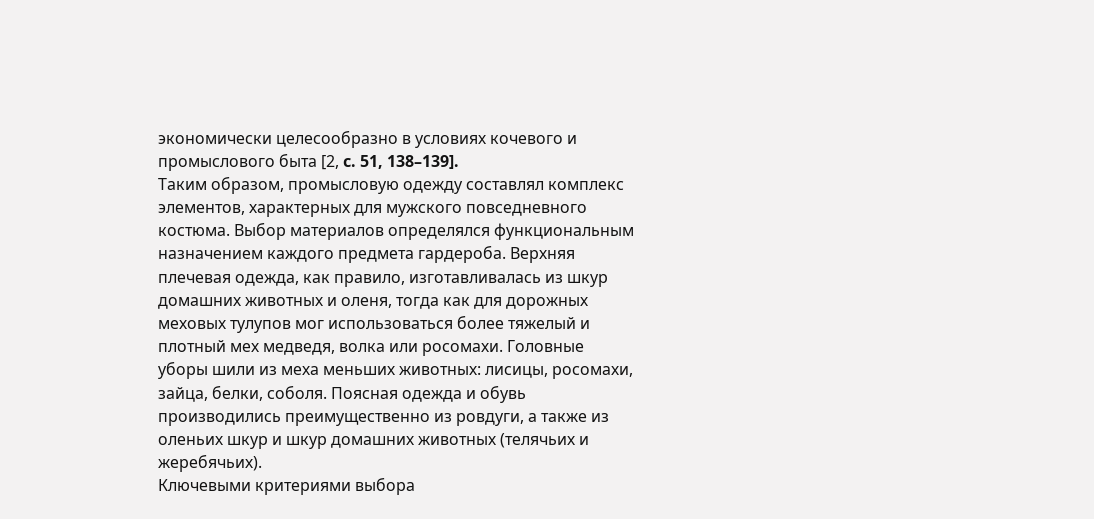экономически целесообразно в условиях кочевого и промыслового быта [2, c. 51, 138–139].
Таким образом, промысловую одежду составлял комплекс элементов, характерных для мужского повседневного костюма. Выбор материалов определялся функциональным назначением каждого предмета гардероба. Верхняя плечевая одежда, как правило, изготавливалась из шкур домашних животных и оленя, тогда как для дорожных меховых тулупов мог использоваться более тяжелый и плотный мех медведя, волка или росомахи. Головные уборы шили из меха меньших животных: лисицы, росомахи, зайца, белки, соболя. Поясная одежда и обувь производились преимущественно из ровдуги, а также из оленьих шкур и шкур домашних животных (телячьих и жеребячьих).
Ключевыми критериями выбора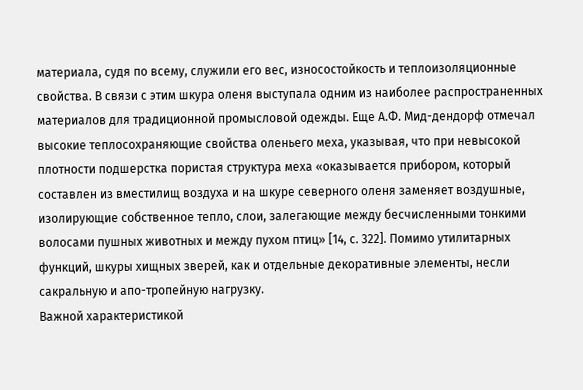материала, судя по всему, служили его вес, износостойкость и теплоизоляционные свойства. В связи с этим шкура оленя выступала одним из наиболее распространенных материалов для традиционной промысловой одежды. Еще А.Ф. Мид-дендорф отмечал высокие теплосохраняющие свойства оленьего меха, указывая, что при невысокой плотности подшерстка пористая структура меха «оказывается прибором, который составлен из вместилищ воздуха и на шкуре северного оленя заменяет воздушные, изолирующие собственное тепло, слои, залегающие между бесчисленными тонкими волосами пушных животных и между пухом птиц» [14, с. 322]. Помимо утилитарных функций, шкуры хищных зверей, как и отдельные декоративные элементы, несли сакральную и апо-тропейную нагрузку.
Важной характеристикой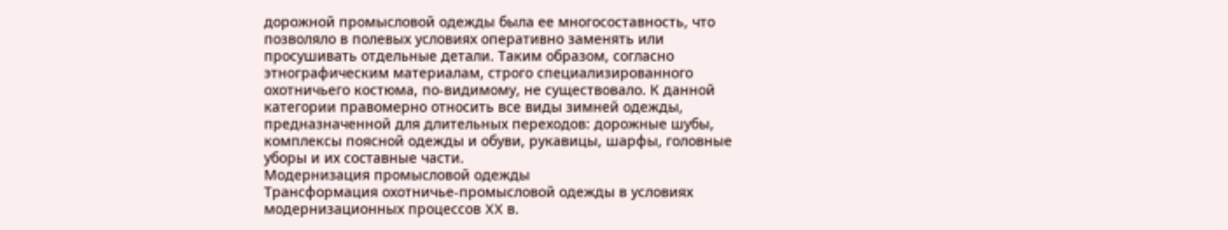дорожной промысловой одежды была ее многосоставность, что позволяло в полевых условиях оперативно заменять или просушивать отдельные детали. Таким образом, согласно этнографическим материалам, строго специализированного охотничьего костюма, по-видимому, не существовало. К данной категории правомерно относить все виды зимней одежды, предназначенной для длительных переходов: дорожные шубы, комплексы поясной одежды и обуви, рукавицы, шарфы, головные уборы и их составные части.
Модернизация промысловой одежды
Трансформация охотничье-промысловой одежды в условиях модернизационных процессов XX в.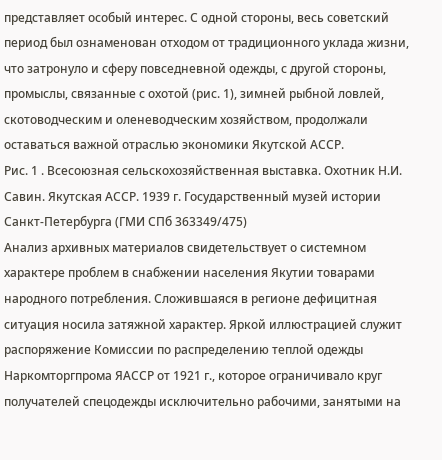представляет особый интерес. С одной стороны, весь советский период был ознаменован отходом от традиционного уклада жизни, что затронуло и сферу повседневной одежды, с другой стороны, промыслы, связанные с охотой (рис. 1), зимней рыбной ловлей, скотоводческим и оленеводческим хозяйством, продолжали оставаться важной отраслью экономики Якутской АССР.
Рис. 1 . Всесоюзная сельскохозяйственная выставка. Охотник Н.И. Савин. Якутская АССР. 1939 г. Государственный музей истории Санкт-Петербурга (ГМИ СПб 363349/475)
Анализ архивных материалов свидетельствует о системном характере проблем в снабжении населения Якутии товарами народного потребления. Сложившаяся в регионе дефицитная ситуация носила затяжной характер. Яркой иллюстрацией служит распоряжение Комиссии по распределению теплой одежды Наркомторгпрома ЯАССР от 1921 г., которое ограничивало круг получателей спецодежды исключительно рабочими, занятыми на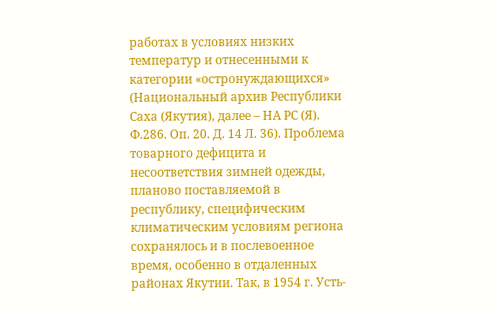работах в условиях низких температур и отнесенными к категории «остронуждающихся» (Национальный архив Республики Саха (Якутия), далее – НА РС (Я). Ф.286. Оп. 20. Д. 14 Л. 36). Проблема товарного дефицита и несоответствия зимней одежды, планово поставляемой в республику, специфическим климатическим условиям региона сохранялось и в послевоенное время, особенно в отдаленных районах Якутии. Так, в 1954 г. Усть-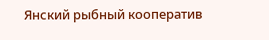Янский рыбный кооператив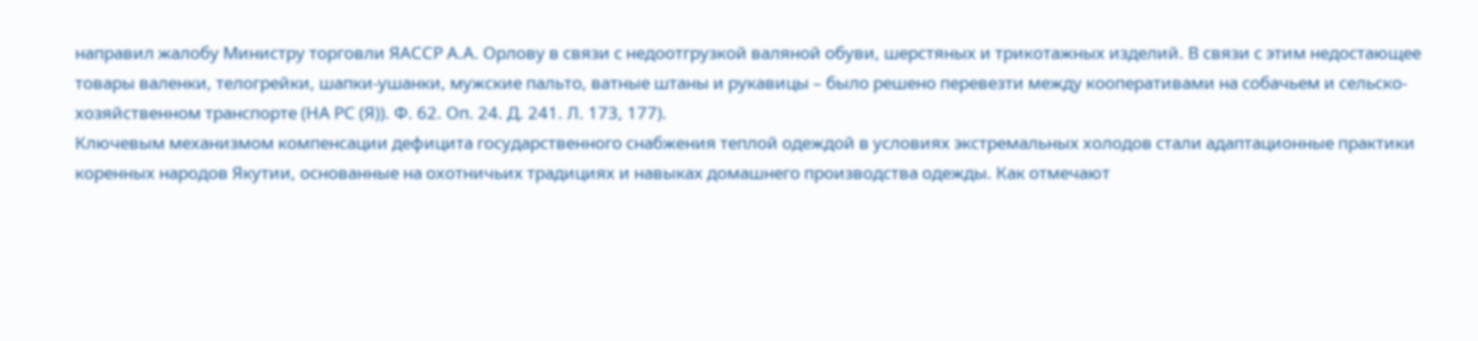направил жалобу Министру торговли ЯАССР А.А. Орлову в связи с недоотгрузкой валяной обуви, шерстяных и трикотажных изделий. В связи с этим недостающее товары валенки, телогрейки, шапки-ушанки, мужские пальто, ватные штаны и рукавицы – было решено перевезти между кооперативами на собачьем и сельско- хозяйственном транспорте (НА РС (Я)). Ф. 62. Оп. 24. Д. 241. Л. 173, 177).
Ключевым механизмом компенсации дефицита государственного снабжения теплой одеждой в условиях экстремальных холодов стали адаптационные практики коренных народов Якутии, основанные на охотничьих традициях и навыках домашнего производства одежды. Как отмечают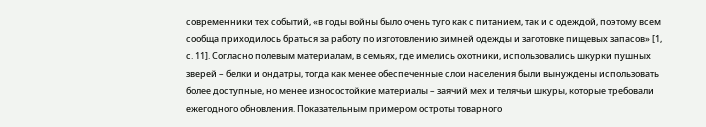современники тех событий, «в годы войны было очень туго как с питанием, так и с одеждой, поэтому всем сообща приходилось браться за работу по изготовлению зимней одежды и заготовке пищевых запасов» [1, с. 11]. Согласно полевым материалам, в семьях, где имелись охотники, использовались шкурки пушных зверей – белки и ондатры, тогда как менее обеспеченные слои населения были вынуждены использовать более доступные, но менее износостойкие материалы – заячий мех и телячьи шкуры, которые требовали ежегодного обновления. Показательным примером остроты товарного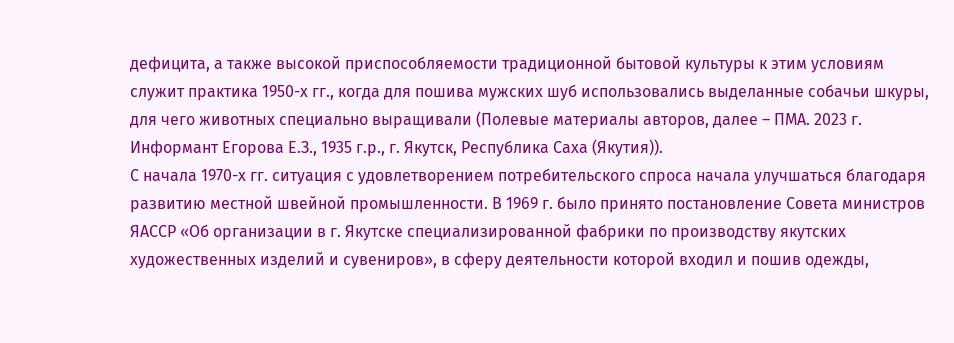дефицита, а также высокой приспособляемости традиционной бытовой культуры к этим условиям служит практика 1950-х гг., когда для пошива мужских шуб использовались выделанные собачьи шкуры, для чего животных специально выращивали (Полевые материалы авторов, далее – ПМА. 2023 г. Информант Егорова Е.З., 1935 г.р., г. Якутск, Республика Саха (Якутия)).
С начала 1970-х гг. ситуация с удовлетворением потребительского спроса начала улучшаться благодаря развитию местной швейной промышленности. В 1969 г. было принято постановление Совета министров ЯАССР «Об организации в г. Якутске специализированной фабрики по производству якутских художественных изделий и сувениров», в сферу деятельности которой входил и пошив одежды,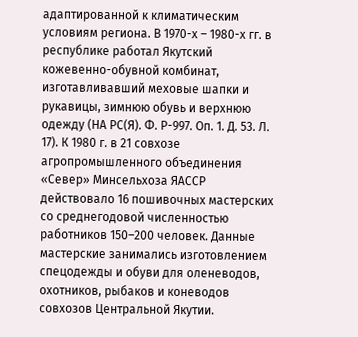адаптированной к климатическим условиям региона. В 1970-х – 1980-х гг. в республике работал Якутский кожевенно-обувной комбинат, изготавливавший меховые шапки и рукавицы, зимнюю обувь и верхнюю одежду (НА РС(Я). Ф. Р-997. Оп. 1. Д. 53. Л. 17). К 1980 г. в 21 совхозе агропромышленного объединения «Север» Минсельхоза ЯАССР действовало 16 пошивочных мастерских со среднегодовой численностью работников 150–200 человек. Данные мастерские занимались изготовлением спецодежды и обуви для оленеводов, охотников, рыбаков и коневодов совхозов Центральной Якутии.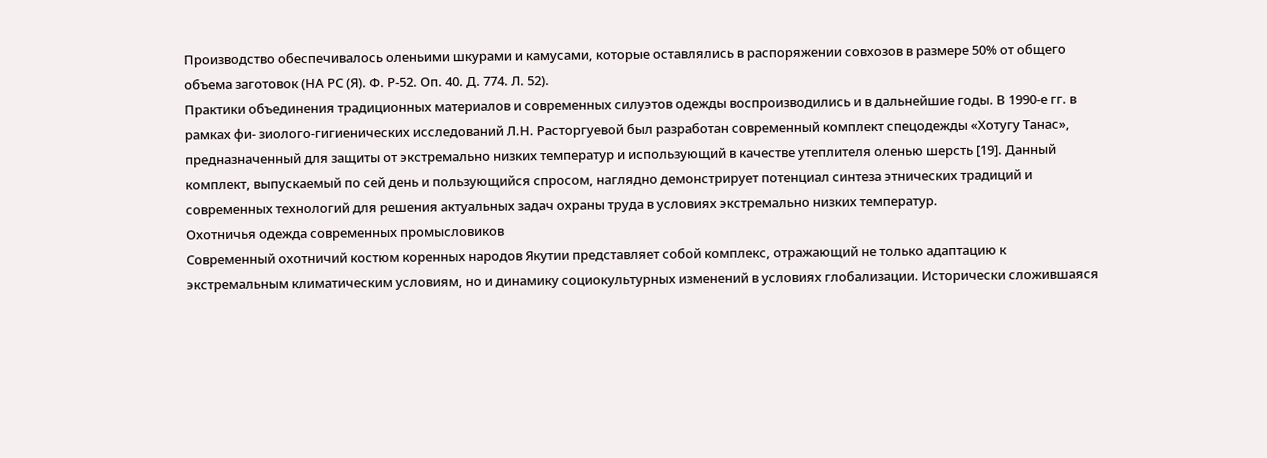Производство обеспечивалось оленьими шкурами и камусами, которые оставлялись в распоряжении совхозов в размере 50% от общего объема заготовок (НА РС (Я). Ф. Р-52. Оп. 40. Д. 774. Л. 52).
Практики объединения традиционных материалов и современных силуэтов одежды воспроизводились и в дальнейшие годы. В 1990-е гг. в рамках фи- зиолого-гигиенических исследований Л.Н. Расторгуевой был разработан современный комплект спецодежды «Хотугу Танас», предназначенный для защиты от экстремально низких температур и использующий в качестве утеплителя оленью шерсть [19]. Данный комплект, выпускаемый по сей день и пользующийся спросом, наглядно демонстрирует потенциал синтеза этнических традиций и современных технологий для решения актуальных задач охраны труда в условиях экстремально низких температур.
Охотничья одежда современных промысловиков
Современный охотничий костюм коренных народов Якутии представляет собой комплекс, отражающий не только адаптацию к экстремальным климатическим условиям, но и динамику социокультурных изменений в условиях глобализации. Исторически сложившаяся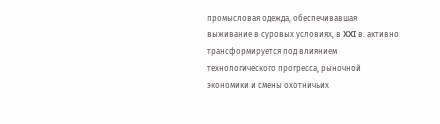промысловая одежда, обеспечивавшая выживание в суровых условиях, в XXI в. активно трансформируется под влиянием технологического прогресса, рыночной экономики и смены охотничьих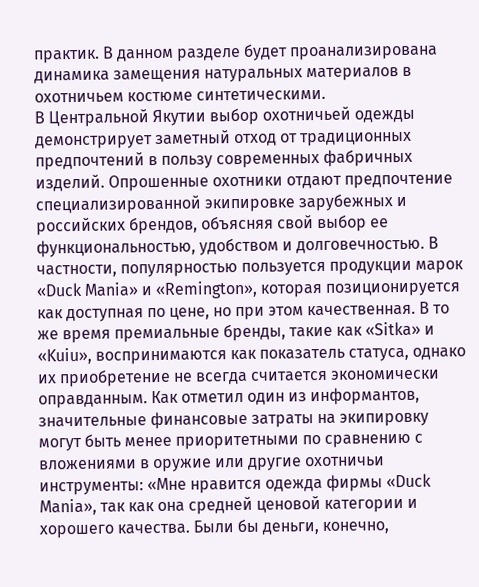практик. В данном разделе будет проанализирована динамика замещения натуральных материалов в охотничьем костюме синтетическими.
В Центральной Якутии выбор охотничьей одежды демонстрирует заметный отход от традиционных предпочтений в пользу современных фабричных изделий. Опрошенные охотники отдают предпочтение специализированной экипировке зарубежных и российских брендов, объясняя свой выбор ее функциональностью, удобством и долговечностью. В частности, популярностью пользуется продукции марок «Duck Mania» и «Remington», которая позиционируется как доступная по цене, но при этом качественная. В то же время премиальные бренды, такие как «Sitka» и «Kuiu», воспринимаются как показатель статуса, однако их приобретение не всегда считается экономически оправданным. Как отметил один из информантов, значительные финансовые затраты на экипировку могут быть менее приоритетными по сравнению с вложениями в оружие или другие охотничьи инструменты: «Мне нравится одежда фирмы «Duck Mania», так как она средней ценовой категории и хорошего качества. Были бы деньги, конечно,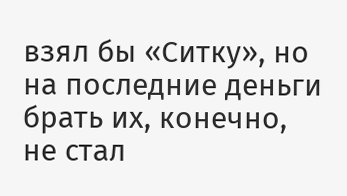взял бы «Ситку», но на последние деньги брать их, конечно, не стал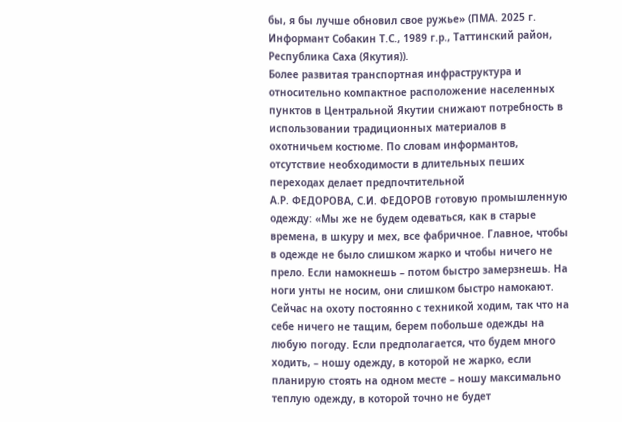бы, я бы лучше обновил свое ружье» (ПМА. 2025 г. Информант Собакин Т.С., 1989 г.р., Таттинский район, Республика Саха (Якутия)).
Более развитая транспортная инфраструктура и относительно компактное расположение населенных пунктов в Центральной Якутии снижают потребность в использовании традиционных материалов в охотничьем костюме. По словам информантов, отсутствие необходимости в длительных пеших переходах делает предпочтительной
А.Р. ФЕДОРОВА, С.И. ФЕДОРОВ готовую промышленную одежду: «Мы же не будем одеваться, как в старые времена, в шкуру и мех, все фабричное. Главное, чтобы в одежде не было слишком жарко и чтобы ничего не прело. Если намокнешь – потом быстро замерзнешь. На ноги унты не носим, они слишком быстро намокают. Сейчас на охоту постоянно с техникой ходим, так что на себе ничего не тащим, берем побольше одежды на любую погоду. Если предполагается, что будем много ходить, – ношу одежду, в которой не жарко, если планирую стоять на одном месте – ношу максимально теплую одежду, в которой точно не будет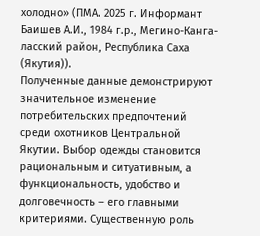холодно» (ПМА. 2025 г. Информант Баишев А.И., 1984 г.р., Мегино-Канга-ласский район, Республика Саха (Якутия)).
Полученные данные демонстрируют значительное изменение потребительских предпочтений среди охотников Центральной Якутии. Выбор одежды становится рациональным и ситуативным, а функциональность, удобство и долговечность – его главными критериями. Существенную роль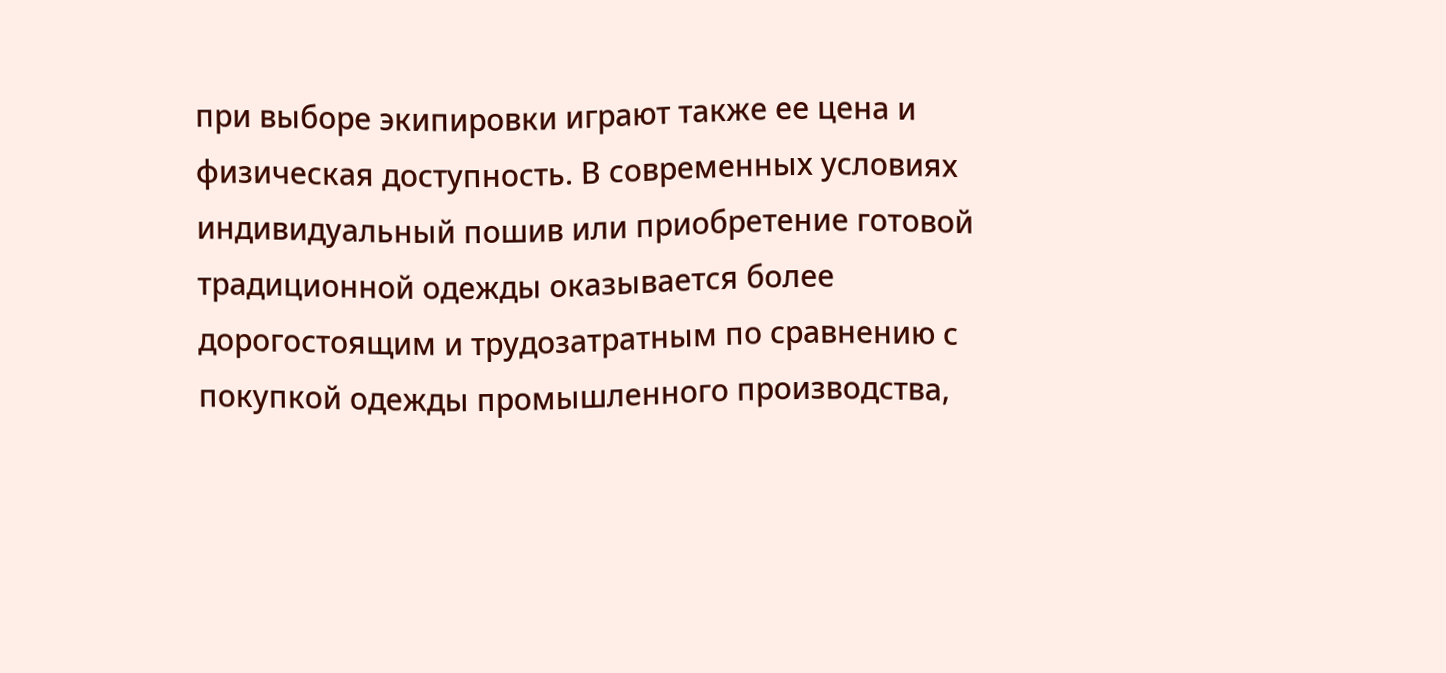при выборе экипировки играют также ее цена и физическая доступность. В современных условиях индивидуальный пошив или приобретение готовой традиционной одежды оказывается более дорогостоящим и трудозатратным по сравнению с покупкой одежды промышленного производства,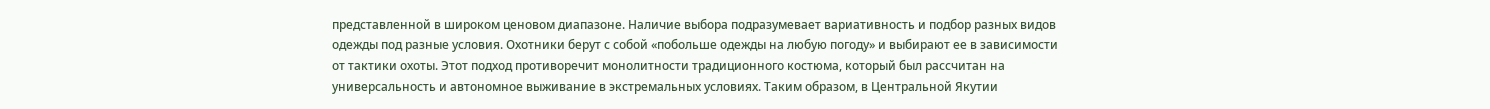представленной в широком ценовом диапазоне. Наличие выбора подразумевает вариативность и подбор разных видов одежды под разные условия. Охотники берут с собой «побольше одежды на любую погоду» и выбирают ее в зависимости от тактики охоты. Этот подход противоречит монолитности традиционного костюма, который был рассчитан на универсальность и автономное выживание в экстремальных условиях. Таким образом, в Центральной Якутии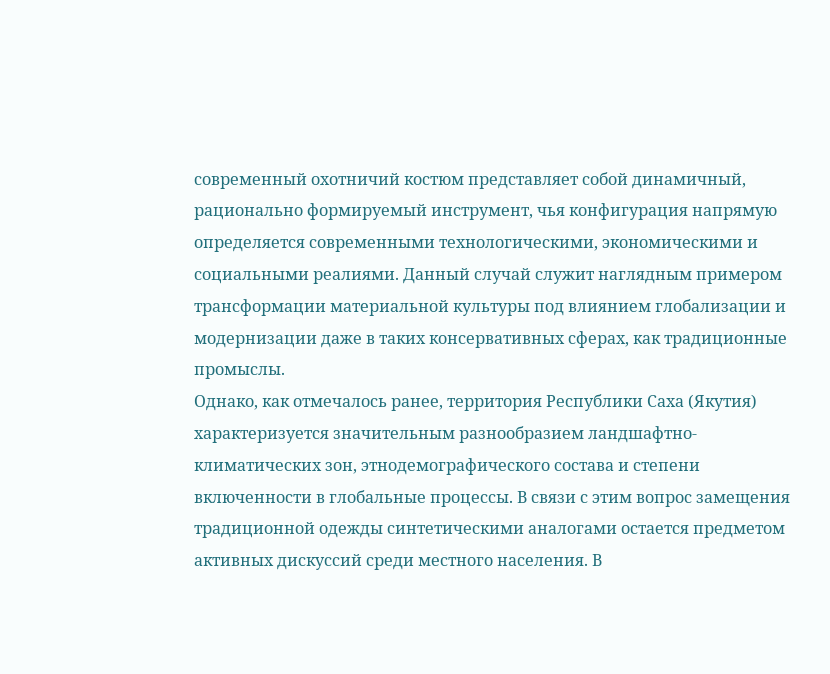современный охотничий костюм представляет собой динамичный, рационально формируемый инструмент, чья конфигурация напрямую определяется современными технологическими, экономическими и социальными реалиями. Данный случай служит наглядным примером трансформации материальной культуры под влиянием глобализации и модернизации даже в таких консервативных сферах, как традиционные промыслы.
Однако, как отмечалось ранее, территория Республики Саха (Якутия) характеризуется значительным разнообразием ландшафтно-климатических зон, этнодемографического состава и степени включенности в глобальные процессы. В связи с этим вопрос замещения традиционной одежды синтетическими аналогами остается предметом активных дискуссий среди местного населения. В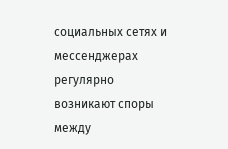социальных сетях и мессенджерах регулярно возникают споры между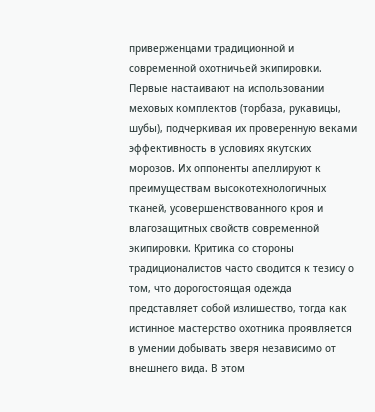приверженцами традиционной и современной охотничьей экипировки. Первые настаивают на использовании меховых комплектов (торбаза, рукавицы, шубы), подчеркивая их проверенную веками эффективность в условиях якутских морозов. Их оппоненты апеллируют к преимуществам высокотехнологичных тканей, усовершенствованного кроя и влагозащитных свойств современной экипировки. Критика со стороны традиционалистов часто сводится к тезису о том, что дорогостоящая одежда представляет собой излишество, тогда как истинное мастерство охотника проявляется в умении добывать зверя независимо от внешнего вида. В этом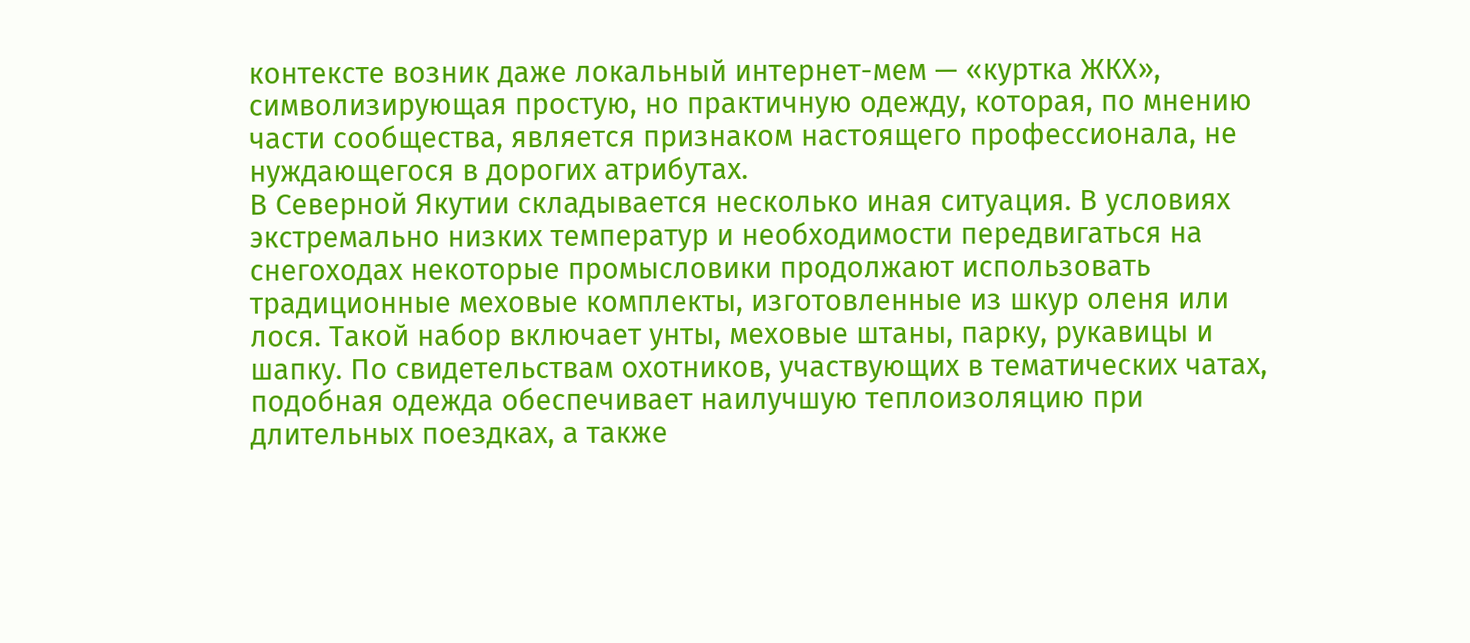контексте возник даже локальный интернет-мем — «куртка ЖКХ», символизирующая простую, но практичную одежду, которая, по мнению части сообщества, является признаком настоящего профессионала, не нуждающегося в дорогих атрибутах.
В Северной Якутии складывается несколько иная ситуация. В условиях экстремально низких температур и необходимости передвигаться на снегоходах некоторые промысловики продолжают использовать традиционные меховые комплекты, изготовленные из шкур оленя или лося. Такой набор включает унты, меховые штаны, парку, рукавицы и шапку. По свидетельствам охотников, участвующих в тематических чатах, подобная одежда обеспечивает наилучшую теплоизоляцию при длительных поездках, а также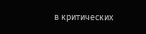в критических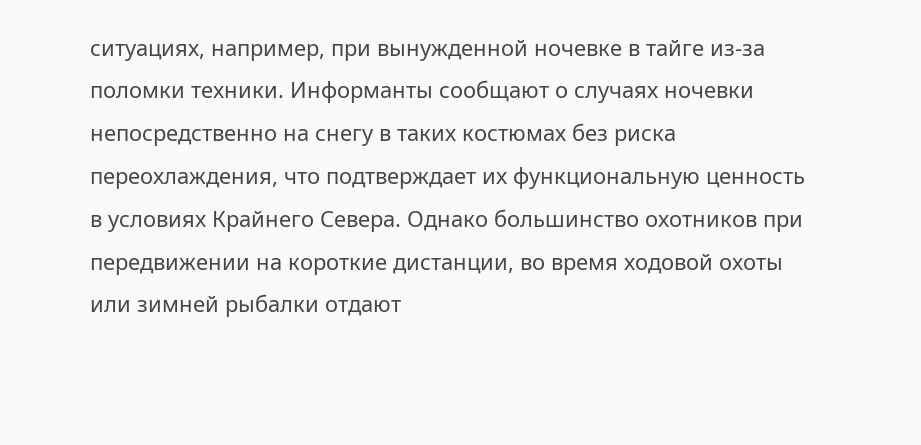ситуациях, например, при вынужденной ночевке в тайге из-за поломки техники. Информанты сообщают о случаях ночевки непосредственно на снегу в таких костюмах без риска переохлаждения, что подтверждает их функциональную ценность в условиях Крайнего Севера. Однако большинство охотников при передвижении на короткие дистанции, во время ходовой охоты или зимней рыбалки отдают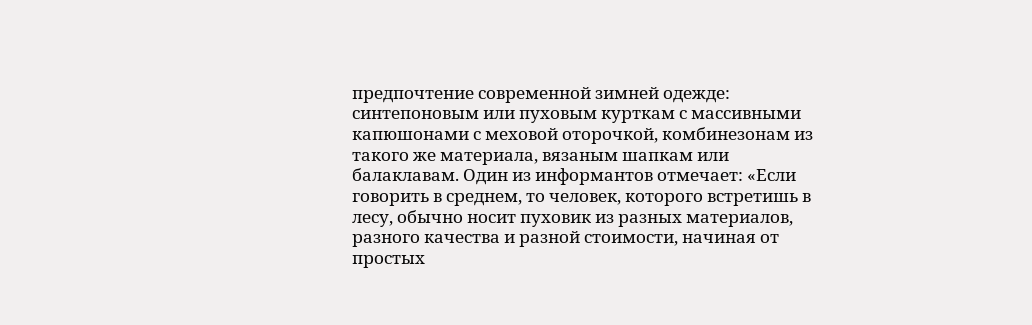предпочтение современной зимней одежде: синтепоновым или пуховым курткам с массивными капюшонами с меховой оторочкой, комбинезонам из такого же материала, вязаным шапкам или балаклавам. Один из информантов отмечает: «Если говорить в среднем, то человек, которого встретишь в лесу, обычно носит пуховик из разных материалов, разного качества и разной стоимости, начиная от простых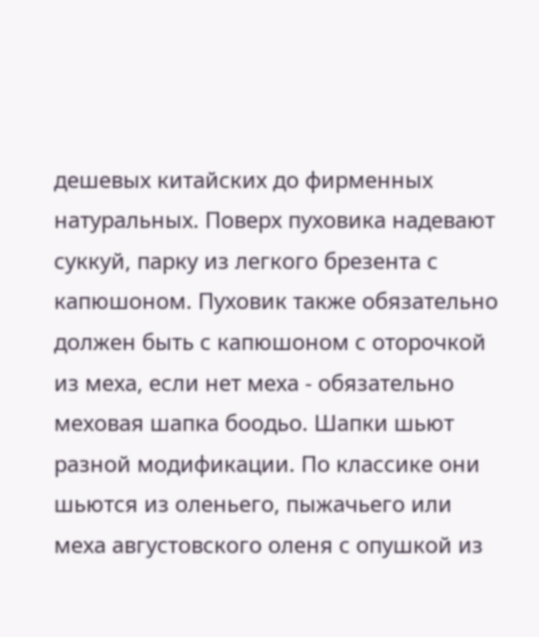дешевых китайских до фирменных натуральных. Поверх пуховика надевают суккуй, парку из легкого брезента с капюшоном. Пуховик также обязательно должен быть с капюшоном с оторочкой из меха, если нет меха - обязательно меховая шапка боодьо. Шапки шьют разной модификации. По классике они шьются из оленьего, пыжачьего или меха августовского оленя с опушкой из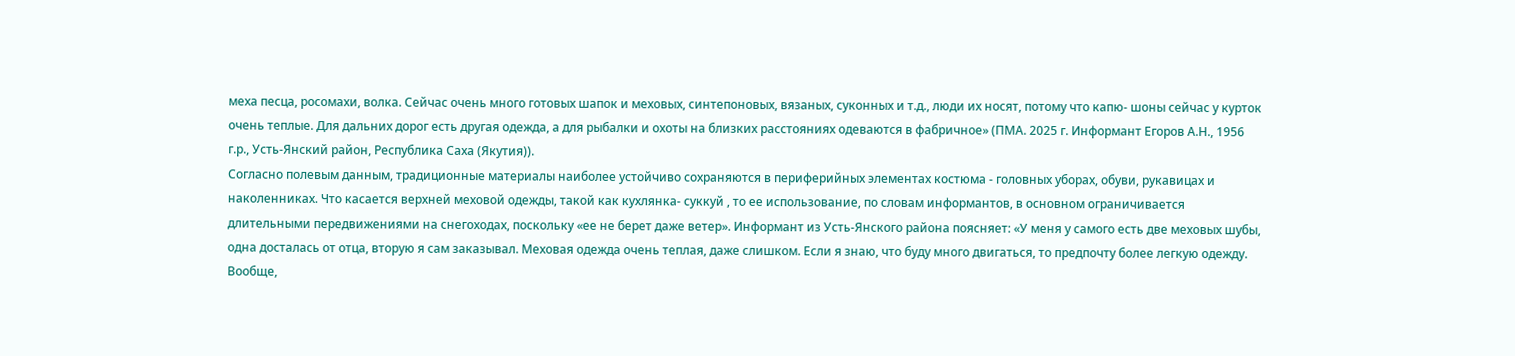меха песца, росомахи, волка. Сейчас очень много готовых шапок и меховых, синтепоновых, вязаных, суконных и т.д., люди их носят, потому что капю- шоны сейчас у курток очень теплые. Для дальних дорог есть другая одежда, а для рыбалки и охоты на близких расстояниях одеваются в фабричное» (ПМА. 2025 г. Информант Егоров А.Н., 1956 г.р., Усть-Янский район, Республика Саха (Якутия)).
Согласно полевым данным, традиционные материалы наиболее устойчиво сохраняются в периферийных элементах костюма - головных уборах, обуви, рукавицах и наколенниках. Что касается верхней меховой одежды, такой как кухлянка- суккуй , то ее использование, по словам информантов, в основном ограничивается длительными передвижениями на снегоходах, поскольку «ее не берет даже ветер». Информант из Усть-Янского района поясняет: «У меня у самого есть две меховых шубы, одна досталась от отца, вторую я сам заказывал. Меховая одежда очень теплая, даже слишком. Если я знаю, что буду много двигаться, то предпочту более легкую одежду. Вообще,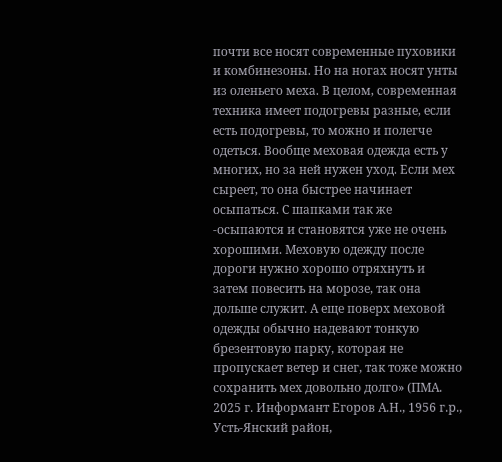почти все носят современные пуховики и комбинезоны. Но на ногах носят унты из оленьего меха. В целом, современная техника имеет подогревы разные, если есть подогревы, то можно и полегче одеться. Вообще меховая одежда есть у многих, но за ней нужен уход. Если мех сыреет, то она быстрее начинает осыпаться. С шапками так же -осыпаются и становятся уже не очень хорошими. Меховую одежду после дороги нужно хорошо отряхнуть и затем повесить на морозе, так она дольше служит. А еще поверх меховой одежды обычно надевают тонкую брезентовую парку, которая не пропускает ветер и снег, так тоже можно сохранить мех довольно долго» (ПМА. 2025 г. Информант Егоров А.Н., 1956 г.р., Усть-Янский район,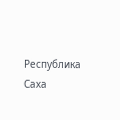Республика Саха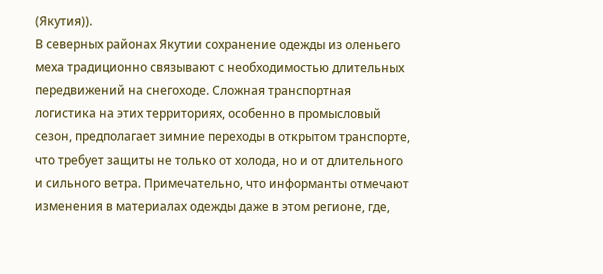(Якутия)).
В северных районах Якутии сохранение одежды из оленьего меха традиционно связывают с необходимостью длительных передвижений на снегоходе. Сложная транспортная логистика на этих территориях, особенно в промысловый сезон, предполагает зимние переходы в открытом транспорте, что требует защиты не только от холода, но и от длительного и сильного ветра. Примечательно, что информанты отмечают изменения в материалах одежды даже в этом регионе, где,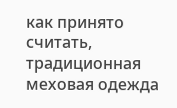как принято считать, традиционная меховая одежда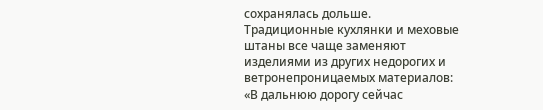сохранялась дольше. Традиционные кухлянки и меховые штаны все чаще заменяют изделиями из других недорогих и ветронепроницаемых материалов: «В дальнюю дорогу сейчас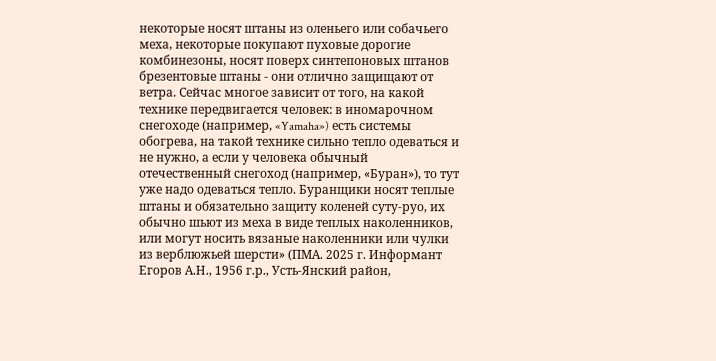некоторые носят штаны из оленьего или собачьего меха, некоторые покупают пуховые дорогие комбинезоны, носят поверх синтепоновых штанов брезентовые штаны - они отлично защищают от ветра. Сейчас многое зависит от того, на какой технике передвигается человек: в иномарочном снегоходе (например, «Yamaha») есть системы обогрева, на такой технике сильно тепло одеваться и не нужно, а если у человека обычный отечественный снегоход (например, «Буран»), то тут уже надо одеваться тепло. Буранщики носят теплые штаны и обязательно защиту коленей суту-руо, их обычно шьют из меха в виде теплых наколенников, или могут носить вязаные наколенники или чулки из верблюжьей шерсти» (ПМА. 2025 г. Информант Егоров А.Н., 1956 г.р., Усть-Янский район,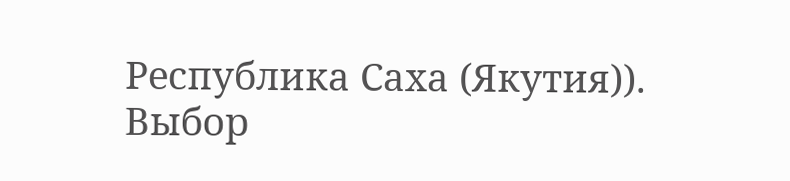Республика Саха (Якутия)).
Выбор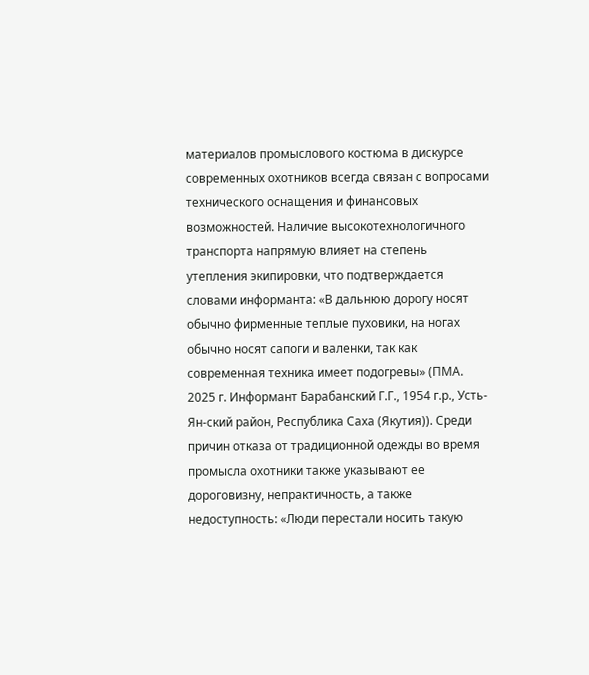материалов промыслового костюма в дискурсе современных охотников всегда связан с вопросами технического оснащения и финансовых возможностей. Наличие высокотехнологичного транспорта напрямую влияет на степень утепления экипировки, что подтверждается словами информанта: «В дальнюю дорогу носят обычно фирменные теплые пуховики, на ногах обычно носят сапоги и валенки, так как современная техника имеет подогревы» (ПМА. 2025 г. Информант Барабанский Г.Г., 1954 г.р., Усть-Ян-ский район, Республика Саха (Якутия)). Среди причин отказа от традиционной одежды во время промысла охотники также указывают ее дороговизну, непрактичность, а также недоступность: «Люди перестали носить такую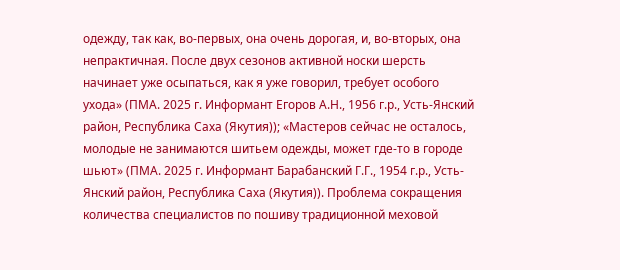одежду, так как, во-первых, она очень дорогая, и, во-вторых, она непрактичная. После двух сезонов активной носки шерсть начинает уже осыпаться, как я уже говорил, требует особого ухода» (ПМА. 2025 г. Информант Егоров А.Н., 1956 г.р., Усть-Янский район, Республика Саха (Якутия)); «Мастеров сейчас не осталось, молодые не занимаются шитьем одежды, может где-то в городе шьют» (ПМА. 2025 г. Информант Барабанский Г.Г., 1954 г.р., Усть-Янский район, Республика Саха (Якутия)). Проблема сокращения количества специалистов по пошиву традиционной меховой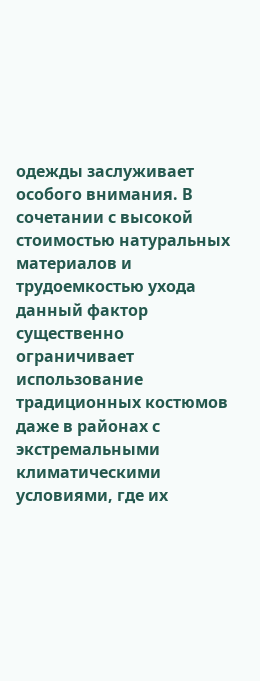одежды заслуживает особого внимания. В сочетании с высокой стоимостью натуральных материалов и трудоемкостью ухода данный фактор существенно ограничивает использование традиционных костюмов даже в районах с экстремальными климатическими условиями, где их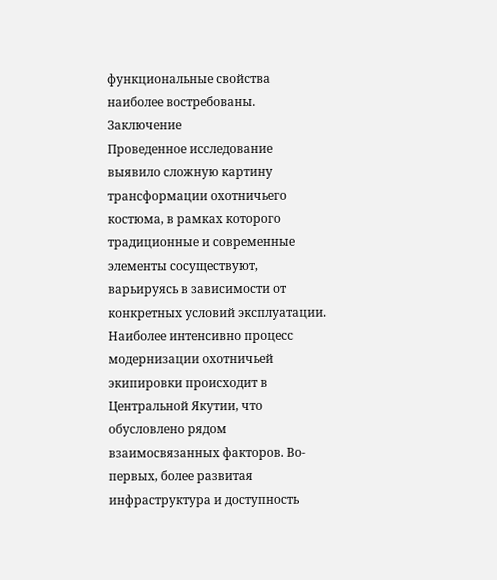функциональные свойства наиболее востребованы.
Заключение
Проведенное исследование выявило сложную картину трансформации охотничьего костюма, в рамках которого традиционные и современные элементы сосуществуют, варьируясь в зависимости от конкретных условий эксплуатации. Наиболее интенсивно процесс модернизации охотничьей экипировки происходит в Центральной Якутии, что обусловлено рядом взаимосвязанных факторов. Во-первых, более развитая инфраструктура и доступность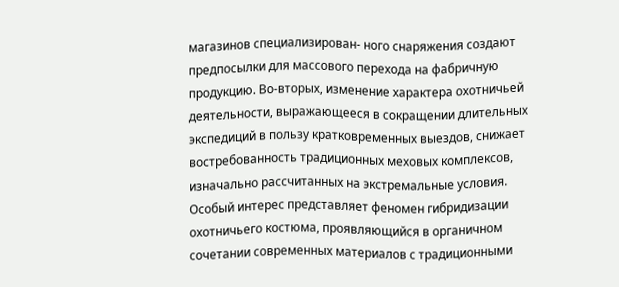магазинов специализирован- ного снаряжения создают предпосылки для массового перехода на фабричную продукцию. Во-вторых, изменение характера охотничьей деятельности, выражающееся в сокращении длительных экспедиций в пользу кратковременных выездов, снижает востребованность традиционных меховых комплексов, изначально рассчитанных на экстремальные условия.
Особый интерес представляет феномен гибридизации охотничьего костюма, проявляющийся в органичном сочетании современных материалов с традиционными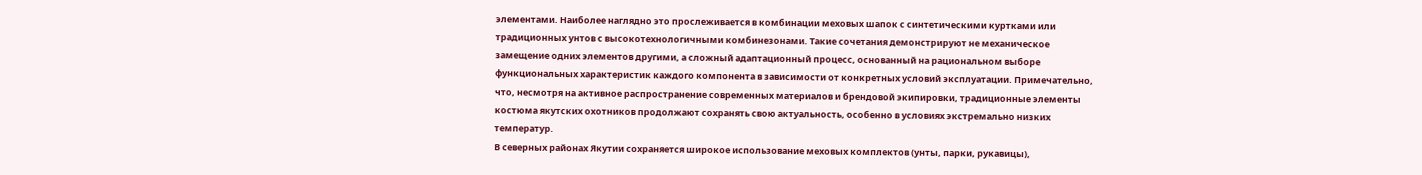элементами. Наиболее наглядно это прослеживается в комбинации меховых шапок с синтетическими куртками или традиционных унтов с высокотехнологичными комбинезонами. Такие сочетания демонстрируют не механическое замещение одних элементов другими, а сложный адаптационный процесс, основанный на рациональном выборе функциональных характеристик каждого компонента в зависимости от конкретных условий эксплуатации. Примечательно, что, несмотря на активное распространение современных материалов и брендовой экипировки, традиционные элементы костюма якутских охотников продолжают сохранять свою актуальность, особенно в условиях экстремально низких температур.
В северных районах Якутии сохраняется широкое использование меховых комплектов (унты, парки, рукавицы),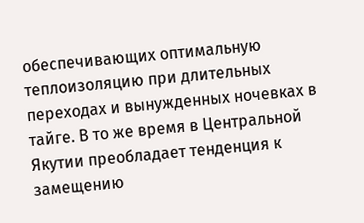обеспечивающих оптимальную теплоизоляцию при длительных переходах и вынужденных ночевках в тайге. В то же время в Центральной Якутии преобладает тенденция к замещению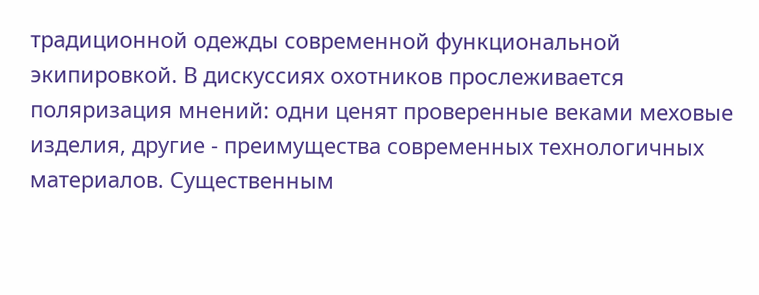традиционной одежды современной функциональной экипировкой. В дискуссиях охотников прослеживается поляризация мнений: одни ценят проверенные веками меховые изделия, другие - преимущества современных технологичных материалов. Существенным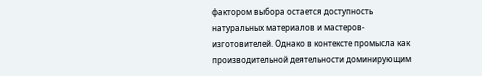фактором выбора остается доступность натуральных материалов и мастеров-изготовителей. Однако в контексте промысла как производительной деятельности доминирующим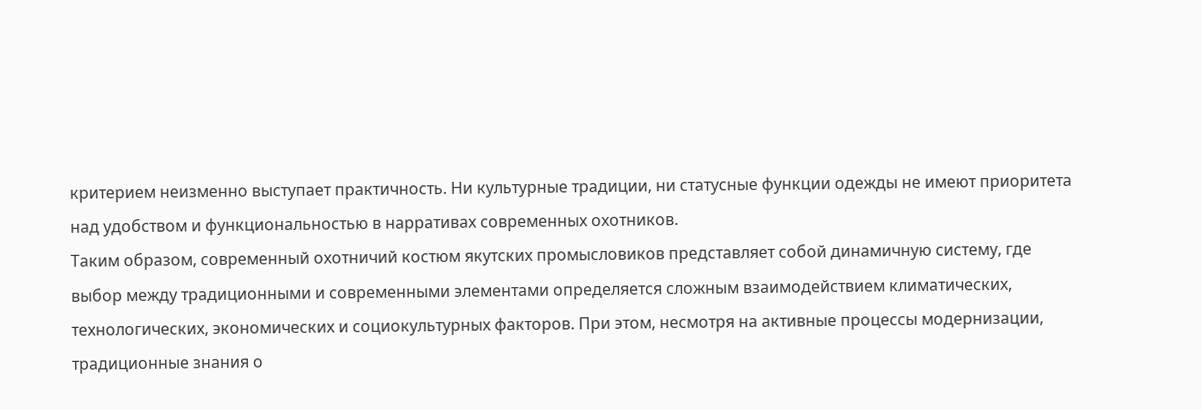критерием неизменно выступает практичность. Ни культурные традиции, ни статусные функции одежды не имеют приоритета над удобством и функциональностью в нарративах современных охотников.
Таким образом, современный охотничий костюм якутских промысловиков представляет собой динамичную систему, где выбор между традиционными и современными элементами определяется сложным взаимодействием климатических, технологических, экономических и социокультурных факторов. При этом, несмотря на активные процессы модернизации, традиционные знания о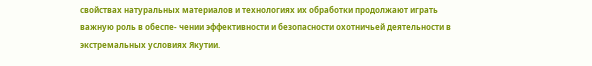свойствах натуральных материалов и технологиях их обработки продолжают играть важную роль в обеспе- чении эффективности и безопасности охотничьей деятельности в экстремальных условиях Якутии.